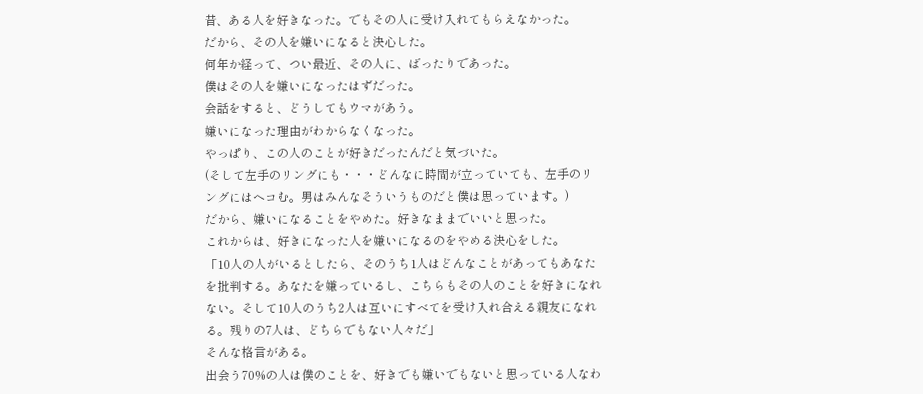昔、ある人を好きなった。でもその人に受け入れてもらえなかった。
だから、その人を嫌いになると決心した。
何年か経って、つい最近、その人に、ばったりであった。
僕はその人を嫌いになったはずだった。
会話をすると、どうしてもウマがあう。
嫌いになった理由がわからなくなった。
やっぱり、この人のことが好きだったんだと気づいた。
(そして左手のリングにも・・・どんなに時間が立っていても、左手のリングにはヘコむ。男はみんなそういうものだと僕は思っています。)
だから、嫌いになることをやめた。好きなままでいいと思った。
これからは、好きになった人を嫌いになるのをやめる決心をした。
「10人の人がいるとしたら、そのうち1人はどんなことがあってもあなたを批判する。あなたを嫌っているし、こちらもその人のことを好きになれない。そして10人のうち2人は互いにすべてを受け入れ合える親友になれる。残りの7人は、どちらでもない人々だ」
そんな格言がある。
出会う70%の人は僕のことを、好きでも嫌いでもないと思っている人なわ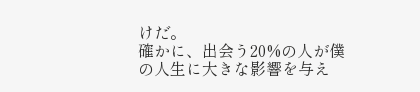けだ。
確かに、出会う20%の人が僕の人生に大きな影響を与え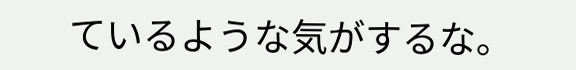ているような気がするな。